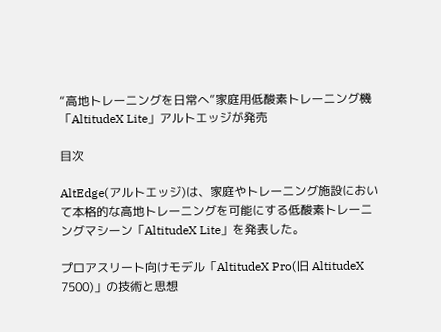“高地トレーニングを日常へ”家庭用低酸素トレーニング機「AltitudeX Lite」アルトエッジが発売

目次

AltEdge(アルトエッジ)は、家庭やトレーニング施設において本格的な高地トレーニングを可能にする低酸素トレーニングマシーン「AltitudeX Lite」を発表した。

プロアスリート向けモデル「AltitudeX Pro(旧 AltitudeX 7500)」の技術と思想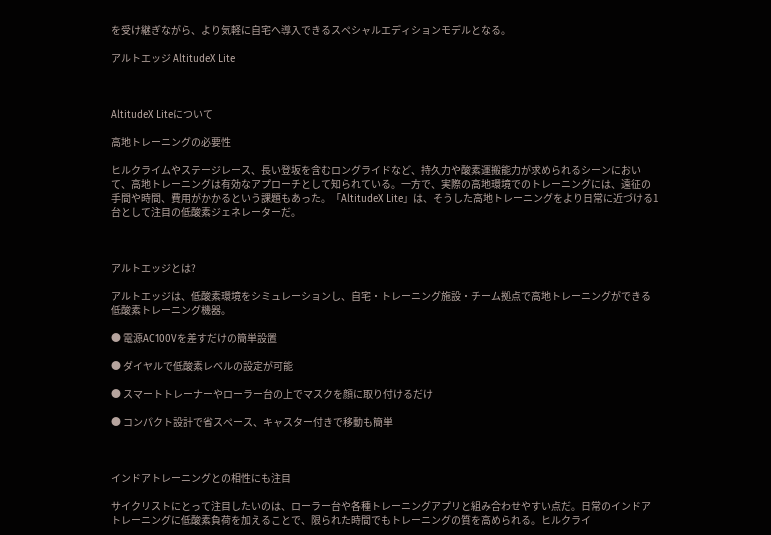を受け継ぎながら、より気軽に自宅へ導入できるスペシャルエディションモデルとなる。

アルトエッジ AltitudeX Lite



AltitudeX Liteについて

高地トレーニングの必要性

ヒルクライムやステージレース、長い登坂を含むロングライドなど、持久力や酸素運搬能力が求められるシーンにおいて、高地トレーニングは有効なアプローチとして知られている。一方で、実際の高地環境でのトレーニングには、遠征の手間や時間、費用がかかるという課題もあった。「AltitudeX Lite」は、そうした高地トレーニングをより日常に近づける1台として注目の低酸素ジェネレーターだ。



アルトエッジとは?

アルトエッジは、低酸素環境をシミュレーションし、自宅・トレーニング施設・チーム拠点で高地トレーニングができる低酸素トレーニング機器。

● 電源AC100Vを差すだけの簡単設置

● ダイヤルで低酸素レベルの設定が可能

● スマートトレーナーやローラー台の上でマスクを顔に取り付けるだけ

● コンパクト設計で省スペース、キャスター付きで移動も簡単



インドアトレーニングとの相性にも注目

サイクリストにとって注目したいのは、ローラー台や各種トレーニングアプリと組み合わせやすい点だ。日常のインドアトレーニングに低酸素負荷を加えることで、限られた時間でもトレーニングの質を高められる。ヒルクライ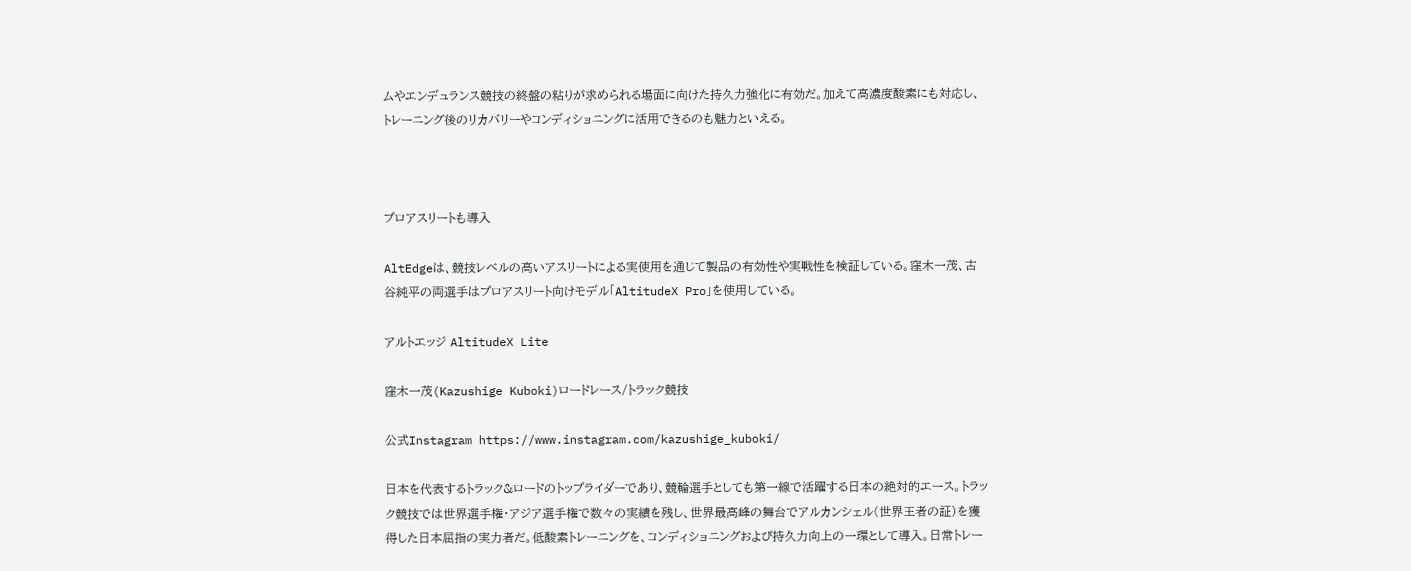ムやエンデュランス競技の終盤の粘りが求められる場面に向けた持久力強化に有効だ。加えて高濃度酸素にも対応し、トレーニング後のリカバリーやコンディショニングに活用できるのも魅力といえる。



プロアスリートも導入

AltEdgeは、競技レベルの高いアスリートによる実使用を通じて製品の有効性や実戦性を検証している。窪木一茂、古谷純平の両選手はプロアスリート向けモデル「AltitudeX Pro」を使用している。

アルトエッジ AltitudeX Lite

窪木一茂(Kazushige Kuboki)ロードレース/トラック競技

公式Instagram https://www.instagram.com/kazushige_kuboki/

日本を代表するトラック&ロードのトップライダーであり、競輪選手としても第一線で活躍する日本の絶対的エース。トラック競技では世界選手権・アジア選手権で数々の実績を残し、世界最高峰の舞台でアルカンシェル(世界王者の証)を獲得した日本屈指の実力者だ。低酸素トレーニングを、コンディショニングおよび持久力向上の一環として導入。日常トレー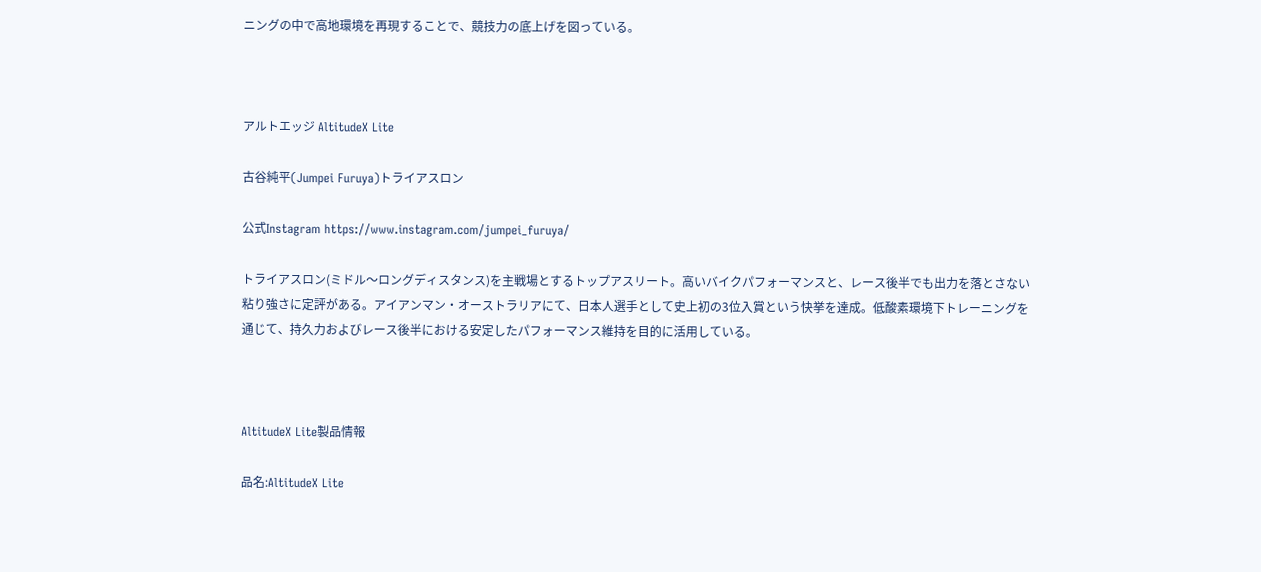ニングの中で高地環境を再現することで、競技力の底上げを図っている。



アルトエッジ AltitudeX Lite

古谷純平(Jumpei Furuya)トライアスロン

公式Instagram https://www.instagram.com/jumpei_furuya/

トライアスロン(ミドル〜ロングディスタンス)を主戦場とするトップアスリート。高いバイクパフォーマンスと、レース後半でも出力を落とさない粘り強さに定評がある。アイアンマン・オーストラリアにて、日本人選手として史上初の3位入賞という快挙を達成。低酸素環境下トレーニングを通じて、持久力およびレース後半における安定したパフォーマンス維持を目的に活用している。



AltitudeX Lite製品情報

品名:AltitudeX Lite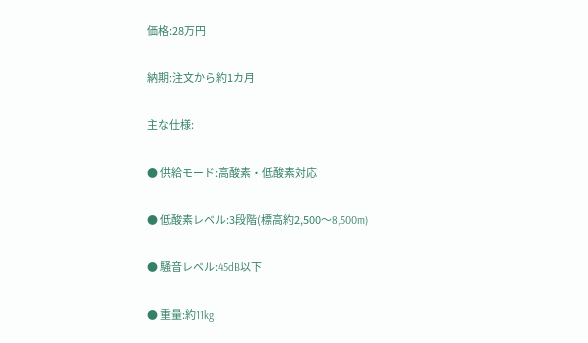価格:28万円

納期:注文から約1カ月

主な仕様:

● 供給モード:高酸素・低酸素対応

● 低酸素レベル:3段階(標高約2,500〜8,500m)

● 騒音レベル:45dB以下

● 重量:約11kg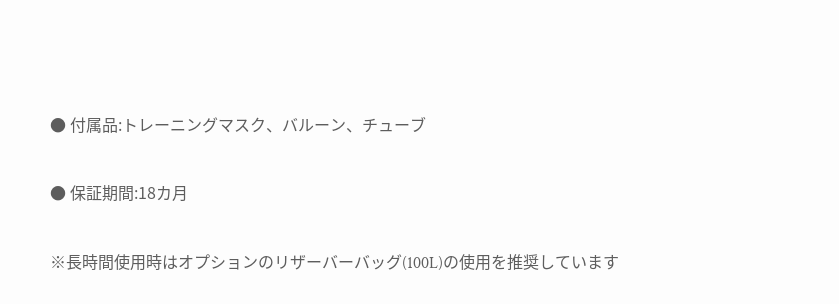● 付属品:トレーニングマスク、バルーン、チューブ

● 保証期間:18カ月

※長時間使用時はオプションのリザーバーバッグ(100L)の使用を推奨しています